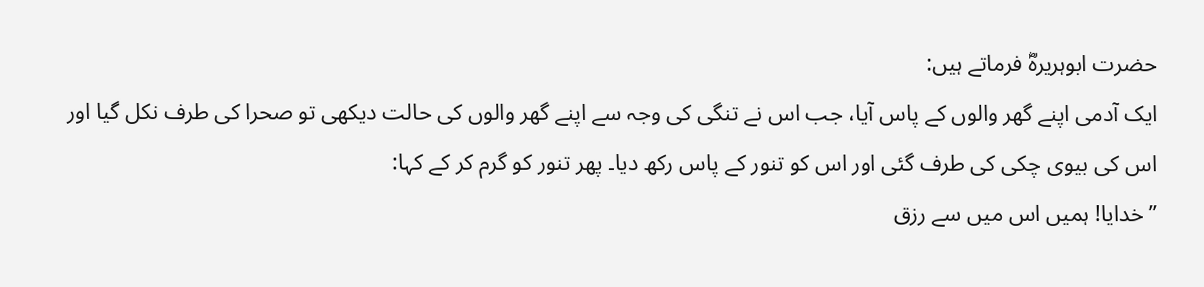حضرت ابوہریرہؓ فرماتے ہیں:
ایک آدمی اپنے گھر والوں کے پاس آیا، جب اس نے تنگی کی وجہ سے اپنے گھر والوں کی حالت دیکھی تو صحرا کی طرف نکل گیا اور اس کی بیوی چکی کی طرف گئی اور اس کو تنور کے پاس رکھ دیا۔ پھر تنور کو گرم کر کے کہا:
’’خدایا! ہمیں اس میں سے رزق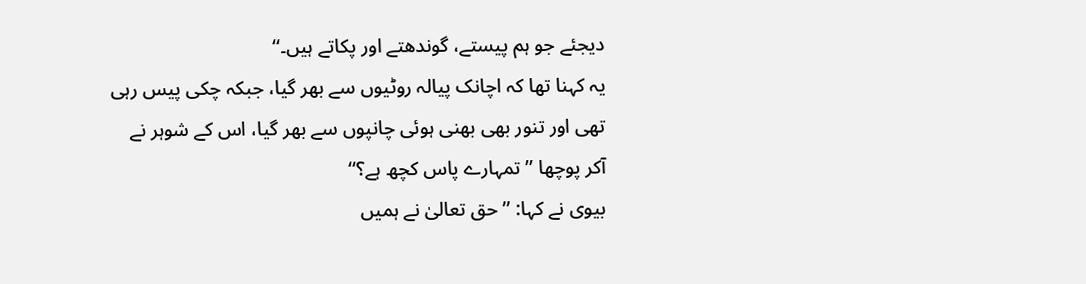دیجئے جو ہم پیستے، گوندھتے اور پکاتے ہیں۔‘‘
یہ کہنا تھا کہ اچانک پیالہ روٹیوں سے بھر گیا، جبکہ چکی پیس رہی تھی اور تنور بھی بھنی ہوئی چانپوں سے بھر گیا، اس کے شوہر نے آکر پوچھا ’’ تمہارے پاس کچھ ہے؟‘‘
بیوی نے کہا: ’’حق تعالیٰ نے ہمیں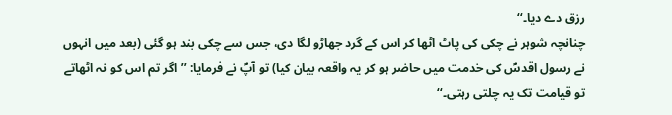رزق دے دیا۔‘‘
چنانچہ شوہر نے چکی کی پاٹ اٹھا کر اس کے گرد جھاڑو لگا دی، جس سے چکی بند ہو گئی (بعد میں انہوں نے رسول اقدسؐ کی خدمت میں حاضر ہو کر یہ واقعہ بیان کیا) تو آپؐ نے فرمایا: ’’اگر تم اس کو نہ اٹھاتے تو قیامت تک یہ چلتی رہتی۔‘‘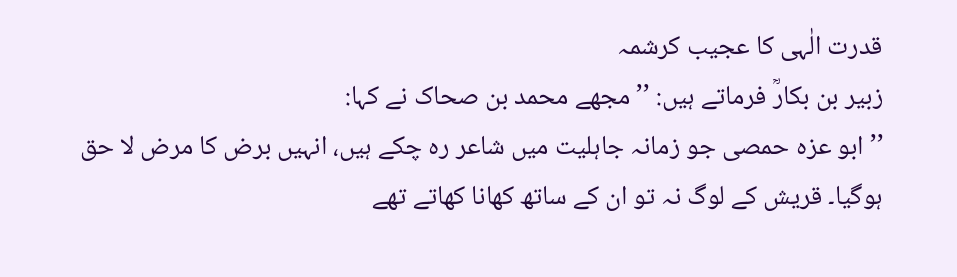قدرت الٰہی کا عجیب کرشمہ
زبیر بن بکارؒ فرماتے ہیں: ’’مجھے محمد بن صحاک نے کہا:
’’ابو عزہ حمصی جو زمانہ جاہلیت میں شاعر رہ چکے ہیں، انہیں برض کا مرض لا حق ہوگیا۔ قریش کے لوگ نہ تو ان کے ساتھ کھانا کھاتے تھے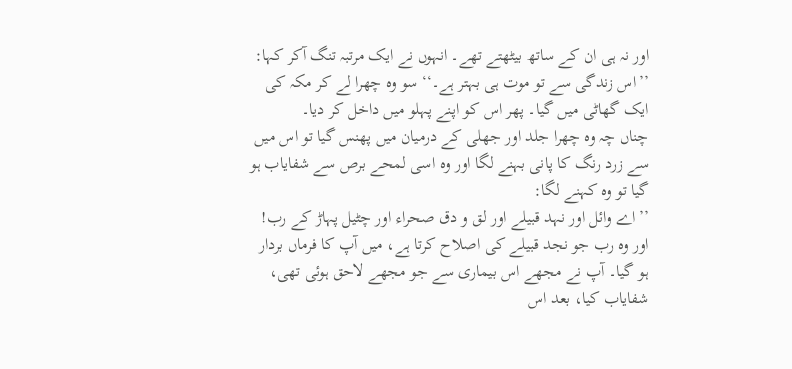اور نہ ہی ان کے ساتھ بیٹھتے تھے۔ انہوں نے ایک مرتبہ تنگ آکر کہا:
’’اس زندگی سے تو موت ہی بہتر ہے۔‘‘ سو وہ چھرا لے کر مکہ کی ایک گھاٹی میں گیا۔ پھر اس کو اپنے پہلو میں داخل کر دیا۔
چناں چہ وہ چھرا جلد اور جھلی کے درمیان میں پھنس گیا تو اس میں سے زرد رنگ کا پانی بہنے لگا اور وہ اسی لمحے برص سے شفایاب ہو گیا تو وہ کہنے لگا:
’’اے وائل اور نہد قبیلے اور لق و دق صحراء اور چٹیل پہاڑ کے رب! اور وہ رب جو نجد قبیلے کی اصلاح کرتا ہے، میں آپ کا فرماں بردار ہو گیا۔ آپ نے مجھے اس بیماری سے جو مجھے لاحق ہوئی تھی، شفایاب کیا، بعد اس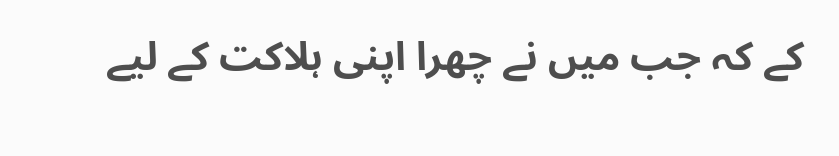کے کہ جب میں نے چھرا اپنی ہلاکت کے لیے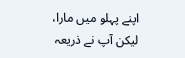اپنے پہلو میں مارا، لیکن آپ نے ذریعہ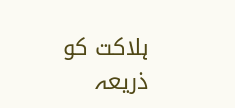ہلاکت کو ذریعہ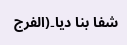شفا بنا دیا۔(الفرج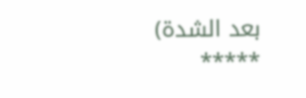بعد الشدۃ)
٭٭٭٭٭